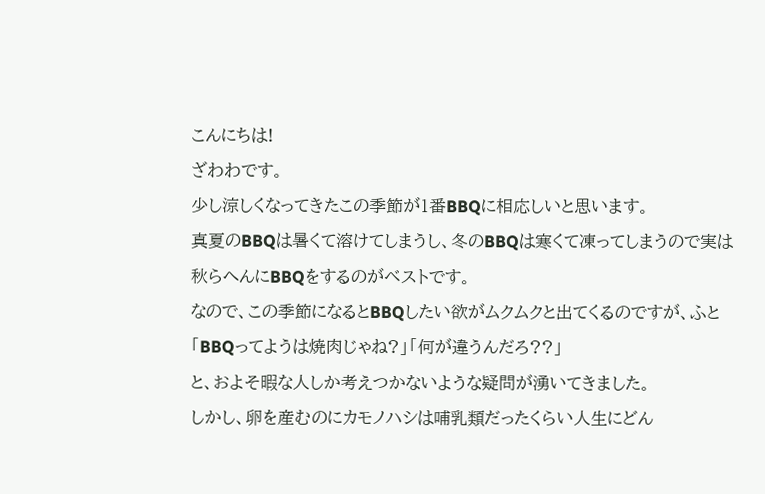こんにちは!
ざわわです。
少し涼しくなってきたこの季節が1番BBQに相応しいと思います。
真夏のBBQは暑くて溶けてしまうし、冬のBBQは寒くて凍ってしまうので実は秋らへんにBBQをするのがベストです。
なので、この季節になるとBBQしたい欲がムクムクと出てくるのですが、ふと
「BBQってようは焼肉じゃね?」「何が違うんだろ??」
と、およそ暇な人しか考えつかないような疑問が湧いてきました。
しかし、卵を産むのにカモノハシは哺乳類だったくらい人生にどん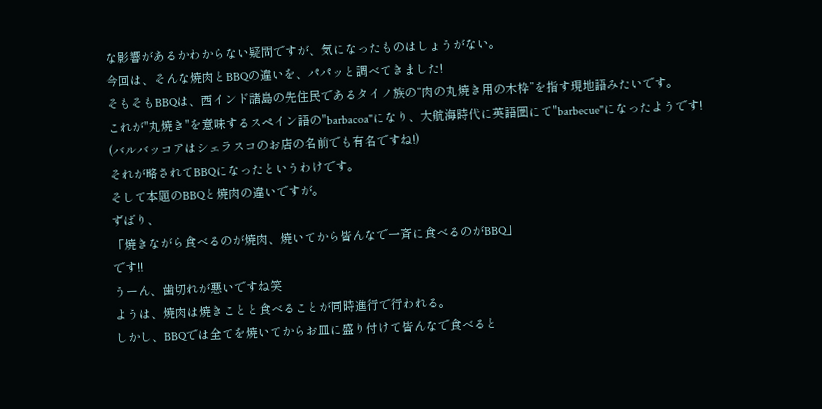な影響があるかわからない疑問ですが、気になったものはしょうがない。
今回は、そんな焼肉とBBQの違いを、パパッと調べてきました!
そもそもBBQは、西インド諸島の先住民であるタイノ族の“肉の丸焼き用の木枠”を指す現地語みたいです。
これが"丸焼き"を意味するスペイン語の"barbacoa"になり、大航海時代に英語圏にて"barbecue"になったようです!
(バルバッコアはシェラスコのお店の名前でも有名ですね!)
それが略されてBBQになったというわけです。
そして本題のBBQと焼肉の違いですが。
ずばり、
「焼きながら食べるのが焼肉、焼いてから皆んなで一斉に食べるのがBBQ」
です!!
うーん、歯切れが悪いですね笑
ようは、焼肉は焼きことと食べることが同時進行で行われる。
しかし、BBQでは全てを焼いてからお皿に盛り付けて皆んなで食べると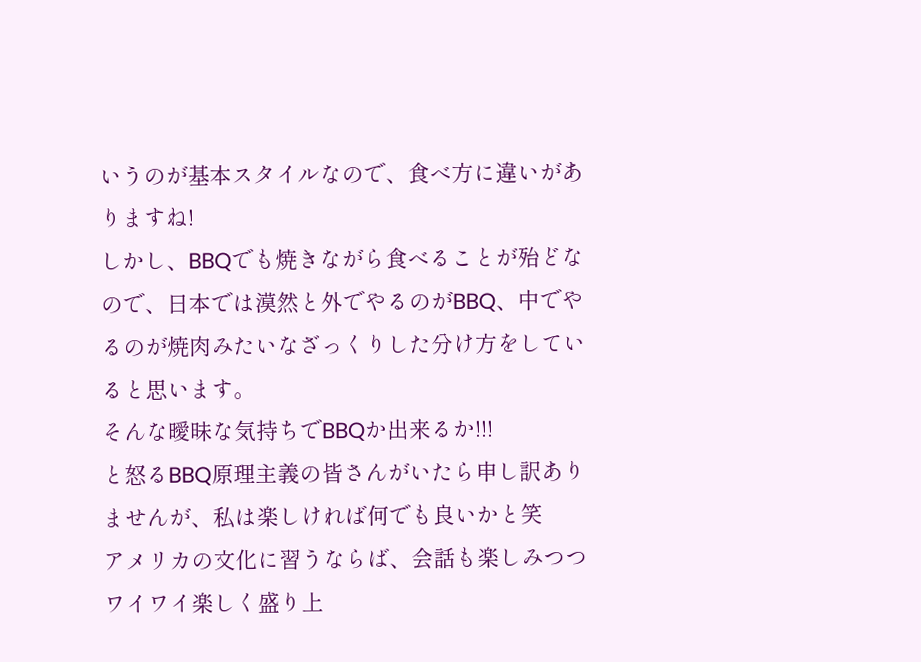いうのが基本スタイルなので、食べ方に違いがありますね!
しかし、BBQでも焼きながら食べることが殆どなので、日本では漠然と外でやるのがBBQ、中でやるのが焼肉みたいなざっくりした分け方をしていると思います。
そんな曖昧な気持ちでBBQか出来るか!!!
と怒るBBQ原理主義の皆さんがいたら申し訳ありませんが、私は楽しければ何でも良いかと笑
アメリカの文化に習うならば、会話も楽しみつつワイワイ楽しく盛り上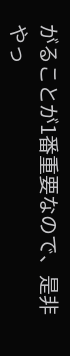がることが1番重要なので、是非やっ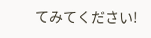てみてください!